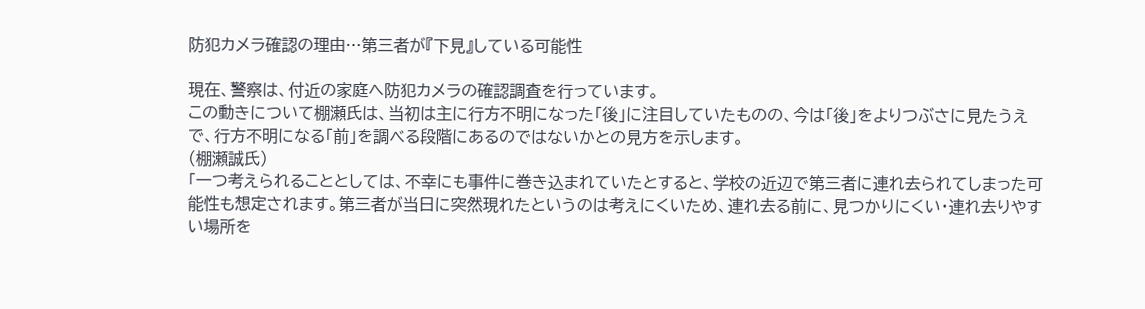防犯カメラ確認の理由…第三者が『下見』している可能性

現在、警察は、付近の家庭へ防犯カメラの確認調査を行っています。
この動きについて棚瀬氏は、当初は主に行方不明になった「後」に注目していたものの、今は「後」をよりつぶさに見たうえで、行方不明になる「前」を調べる段階にあるのではないかとの見方を示します。
(棚瀬誠氏)
「一つ考えられることとしては、不幸にも事件に巻き込まれていたとすると、学校の近辺で第三者に連れ去られてしまった可能性も想定されます。第三者が当日に突然現れたというのは考えにくいため、連れ去る前に、見つかりにくい・連れ去りやすい場所を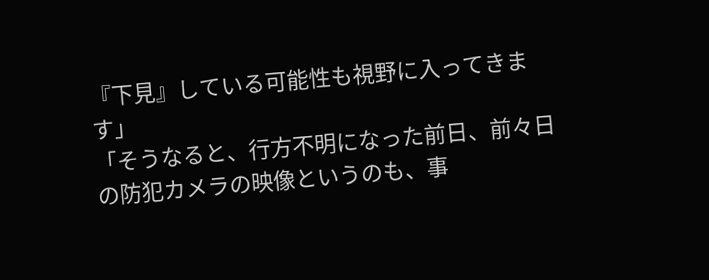『下見』している可能性も視野に入ってきます」
「そうなると、行方不明になった前日、前々日の防犯カメラの映像というのも、事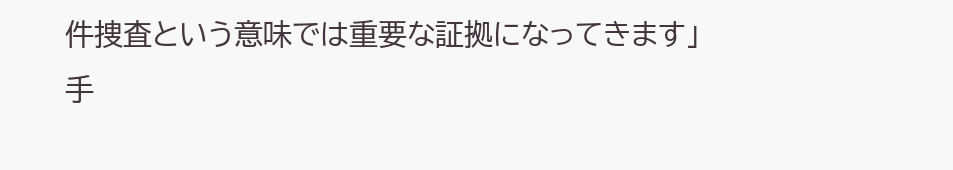件捜査という意味では重要な証拠になってきます」
手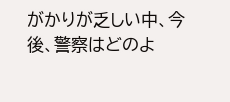がかりが乏しい中、今後、警察はどのよ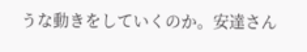うな動きをしていくのか。安達さん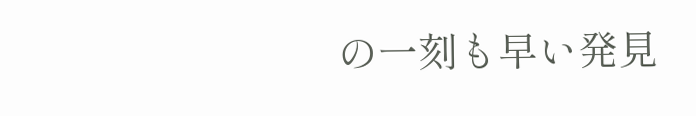の一刻も早い発見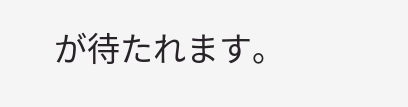が待たれます。